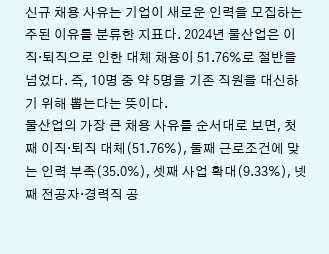신규 채용 사유는 기업이 새로운 인력을 모집하는 주된 이유를 분류한 지표다. 2024년 물산업은 이직·퇴직으로 인한 대체 채용이 51.76%로 절반을 넘었다. 즉, 10명 중 약 5명을 기존 직원을 대신하기 위해 뽑는다는 뜻이다.
물산업의 가장 큰 채용 사유를 순서대로 보면, 첫째 이직·퇴직 대체(51.76%), 둘째 근로조건에 맞는 인력 부족(35.0%), 셋째 사업 확대(9.33%), 넷째 전공자·경력직 공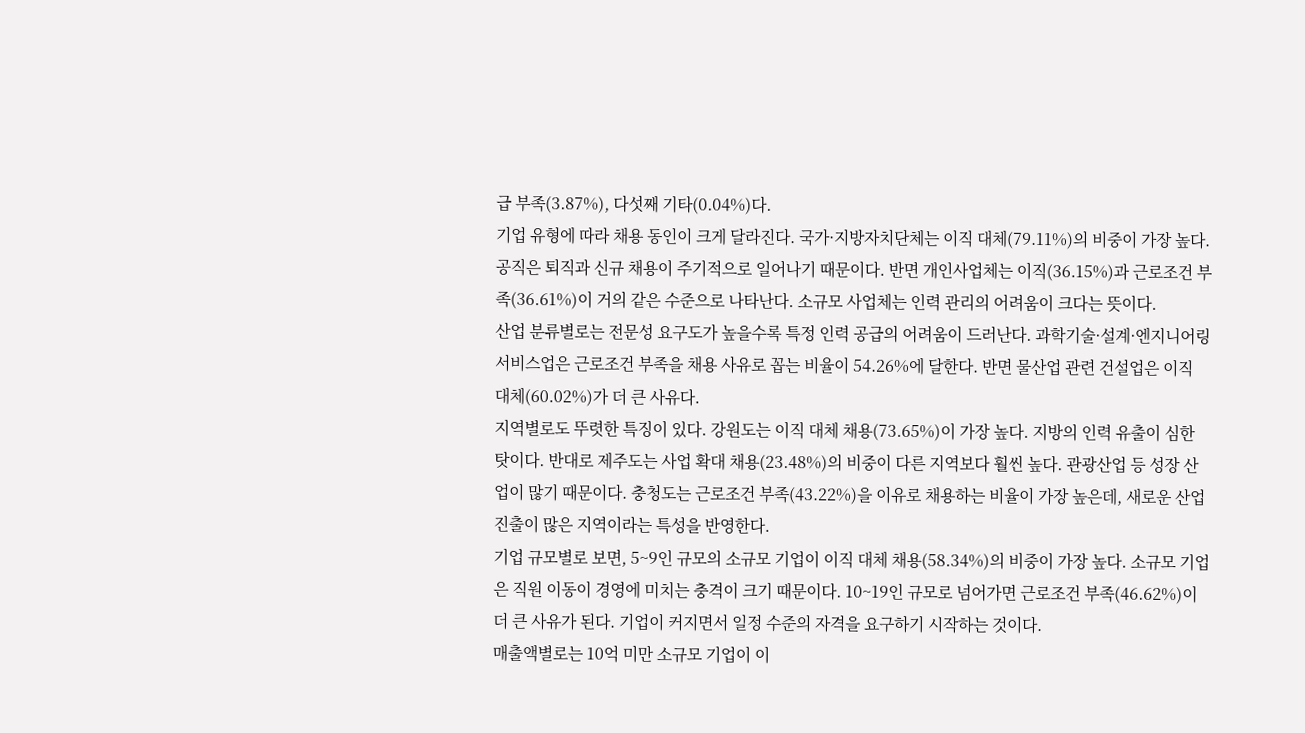급 부족(3.87%), 다섯째 기타(0.04%)다.
기업 유형에 따라 채용 동인이 크게 달라진다. 국가·지방자치단체는 이직 대체(79.11%)의 비중이 가장 높다. 공직은 퇴직과 신규 채용이 주기적으로 일어나기 때문이다. 반면 개인사업체는 이직(36.15%)과 근로조건 부족(36.61%)이 거의 같은 수준으로 나타난다. 소규모 사업체는 인력 관리의 어려움이 크다는 뜻이다.
산업 분류별로는 전문성 요구도가 높을수록 특정 인력 공급의 어려움이 드러난다. 과학기술·설계·엔지니어링 서비스업은 근로조건 부족을 채용 사유로 꼽는 비율이 54.26%에 달한다. 반면 물산업 관련 건설업은 이직 대체(60.02%)가 더 큰 사유다.
지역별로도 뚜렷한 특징이 있다. 강원도는 이직 대체 채용(73.65%)이 가장 높다. 지방의 인력 유출이 심한 탓이다. 반대로 제주도는 사업 확대 채용(23.48%)의 비중이 다른 지역보다 훨씬 높다. 관광산업 등 성장 산업이 많기 때문이다. 충청도는 근로조건 부족(43.22%)을 이유로 채용하는 비율이 가장 높은데, 새로운 산업 진출이 많은 지역이라는 특성을 반영한다.
기업 규모별로 보면, 5~9인 규모의 소규모 기업이 이직 대체 채용(58.34%)의 비중이 가장 높다. 소규모 기업은 직원 이동이 경영에 미치는 충격이 크기 때문이다. 10~19인 규모로 넘어가면 근로조건 부족(46.62%)이 더 큰 사유가 된다. 기업이 커지면서 일정 수준의 자격을 요구하기 시작하는 것이다.
매출액별로는 10억 미만 소규모 기업이 이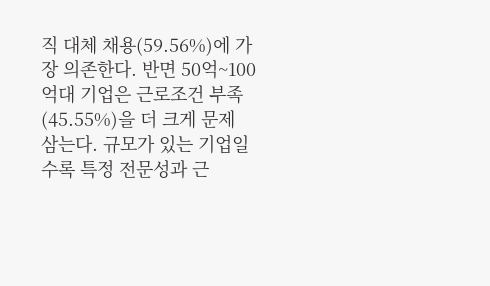직 대체 채용(59.56%)에 가장 의존한다. 반면 50억~100억대 기업은 근로조건 부족(45.55%)을 더 크게 문제 삼는다. 규모가 있는 기업일수록 특정 전문성과 근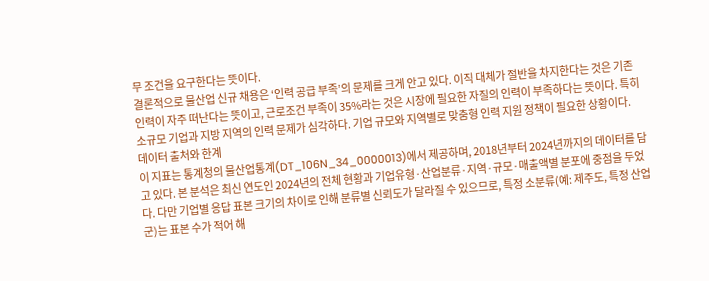무 조건을 요구한다는 뜻이다.
결론적으로 물산업 신규 채용은 ‘인력 공급 부족’의 문제를 크게 안고 있다. 이직 대체가 절반을 차지한다는 것은 기존 인력이 자주 떠난다는 뜻이고, 근로조건 부족이 35%라는 것은 시장에 필요한 자질의 인력이 부족하다는 뜻이다. 특히 소규모 기업과 지방 지역의 인력 문제가 심각하다. 기업 규모와 지역별로 맞춤형 인력 지원 정책이 필요한 상황이다.
데이터 출처와 한계
이 지표는 통계청의 물산업통계(DT_106N_34_0000013)에서 제공하며, 2018년부터 2024년까지의 데이터를 담고 있다. 본 분석은 최신 연도인 2024년의 전체 현황과 기업유형·산업분류·지역·규모·매출액별 분포에 중점을 두었다. 다만 기업별 응답 표본 크기의 차이로 인해 분류별 신뢰도가 달라질 수 있으므로, 특정 소분류(예: 제주도, 특정 산업군)는 표본 수가 적어 해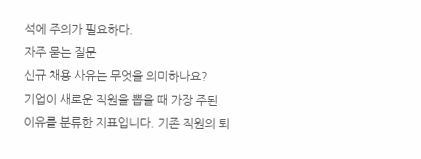석에 주의가 필요하다.
자주 묻는 질문
신규 채용 사유는 무엇을 의미하나요?
기업이 새로운 직원을 뽑을 때 가장 주된 이유를 분류한 지표입니다. 기존 직원의 퇴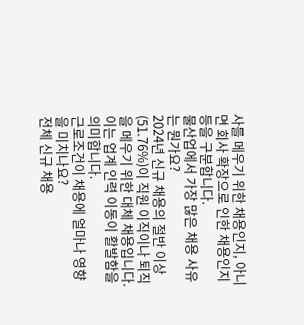사를 메우기 위한 채용인지, 아니면 회사 확장으로 인한 채용인지 등을 구분합니다.
물산업에서 가장 많은 채용 사유는 뭔가요?
2024년 신규 채용의 절반 이상(51.76%)이 직원 이직이나 퇴직을 메우기 위한 대체 채용입니다. 이는 업계 인력 이동이 활발함을 의미합니다.
근로조건이 채용에 얼마나 영향을 미치나요?
전체 신규 채용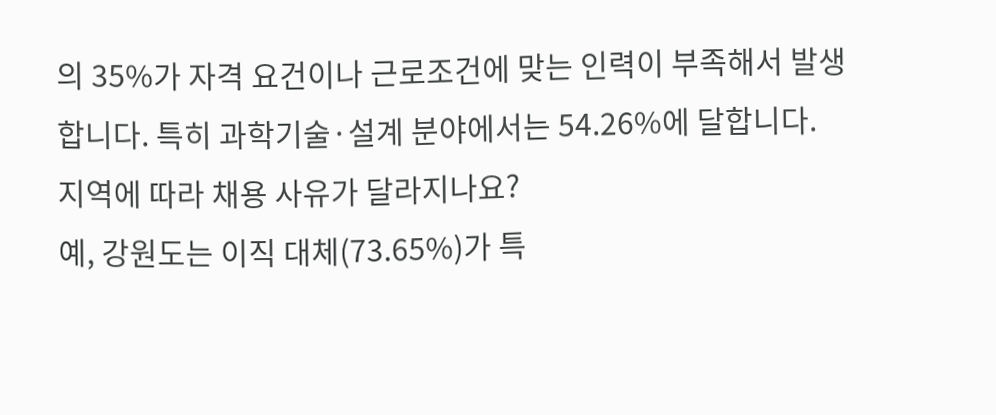의 35%가 자격 요건이나 근로조건에 맞는 인력이 부족해서 발생합니다. 특히 과학기술·설계 분야에서는 54.26%에 달합니다.
지역에 따라 채용 사유가 달라지나요?
예, 강원도는 이직 대체(73.65%)가 특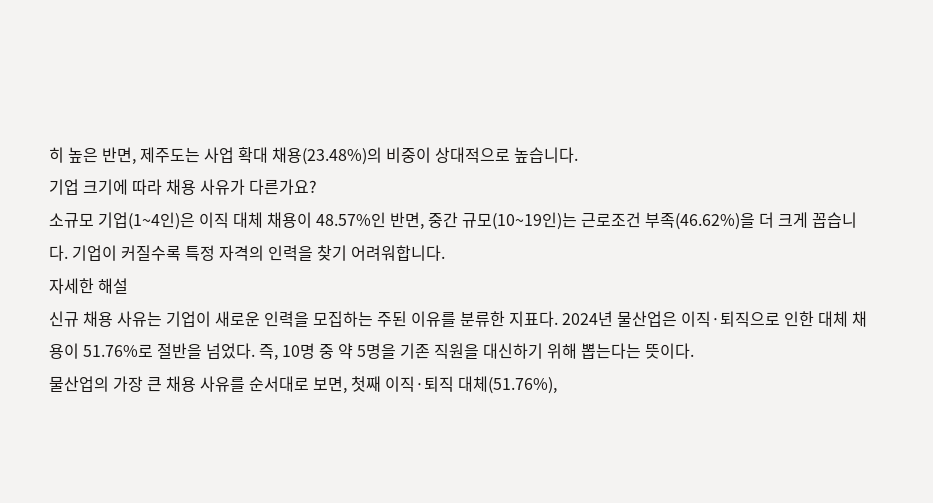히 높은 반면, 제주도는 사업 확대 채용(23.48%)의 비중이 상대적으로 높습니다.
기업 크기에 따라 채용 사유가 다른가요?
소규모 기업(1~4인)은 이직 대체 채용이 48.57%인 반면, 중간 규모(10~19인)는 근로조건 부족(46.62%)을 더 크게 꼽습니다. 기업이 커질수록 특정 자격의 인력을 찾기 어려워합니다.
자세한 해설
신규 채용 사유는 기업이 새로운 인력을 모집하는 주된 이유를 분류한 지표다. 2024년 물산업은 이직·퇴직으로 인한 대체 채용이 51.76%로 절반을 넘었다. 즉, 10명 중 약 5명을 기존 직원을 대신하기 위해 뽑는다는 뜻이다.
물산업의 가장 큰 채용 사유를 순서대로 보면, 첫째 이직·퇴직 대체(51.76%),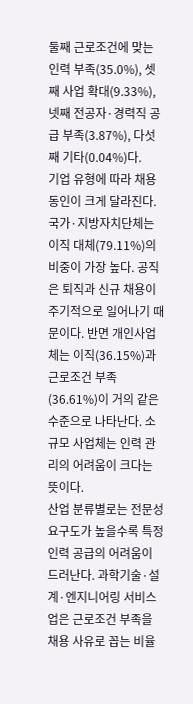둘째 근로조건에 맞는 인력 부족(35.0%), 셋째 사업 확대(9.33%), 넷째 전공자·경력직 공급 부족(3.87%), 다섯째 기타(0.04%)다.
기업 유형에 따라 채용 동인이 크게 달라진다. 국가·지방자치단체는 이직 대체(79.11%)의 비중이 가장 높다. 공직은 퇴직과 신규 채용이 주기적으로 일어나기 때문이다. 반면 개인사업체는 이직(36.15%)과 근로조건 부족(36.61%)이 거의 같은 수준으로 나타난다. 소규모 사업체는 인력 관리의 어려움이 크다는 뜻이다.
산업 분류별로는 전문성 요구도가 높을수록 특정 인력 공급의 어려움이 드러난다. 과학기술·설계·엔지니어링 서비스업은 근로조건 부족을 채용 사유로 꼽는 비율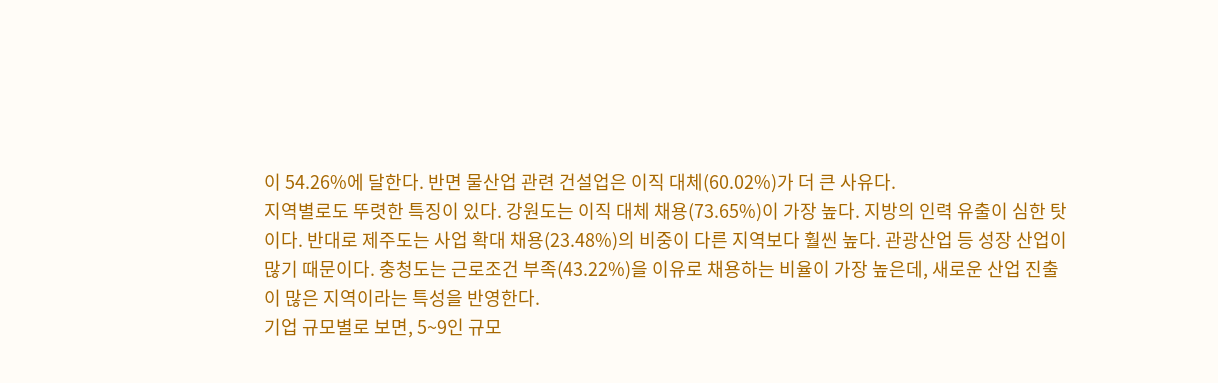이 54.26%에 달한다. 반면 물산업 관련 건설업은 이직 대체(60.02%)가 더 큰 사유다.
지역별로도 뚜렷한 특징이 있다. 강원도는 이직 대체 채용(73.65%)이 가장 높다. 지방의 인력 유출이 심한 탓이다. 반대로 제주도는 사업 확대 채용(23.48%)의 비중이 다른 지역보다 훨씬 높다. 관광산업 등 성장 산업이 많기 때문이다. 충청도는 근로조건 부족(43.22%)을 이유로 채용하는 비율이 가장 높은데, 새로운 산업 진출이 많은 지역이라는 특성을 반영한다.
기업 규모별로 보면, 5~9인 규모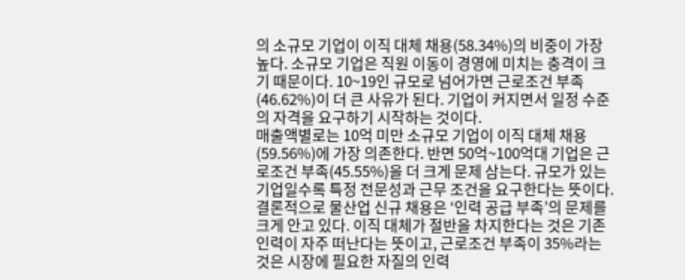의 소규모 기업이 이직 대체 채용(58.34%)의 비중이 가장 높다. 소규모 기업은 직원 이동이 경영에 미치는 충격이 크기 때문이다. 10~19인 규모로 넘어가면 근로조건 부족(46.62%)이 더 큰 사유가 된다. 기업이 커지면서 일정 수준의 자격을 요구하기 시작하는 것이다.
매출액별로는 10억 미만 소규모 기업이 이직 대체 채용(59.56%)에 가장 의존한다. 반면 50억~100억대 기업은 근로조건 부족(45.55%)을 더 크게 문제 삼는다. 규모가 있는 기업일수록 특정 전문성과 근무 조건을 요구한다는 뜻이다.
결론적으로 물산업 신규 채용은 ‘인력 공급 부족’의 문제를 크게 안고 있다. 이직 대체가 절반을 차지한다는 것은 기존 인력이 자주 떠난다는 뜻이고, 근로조건 부족이 35%라는 것은 시장에 필요한 자질의 인력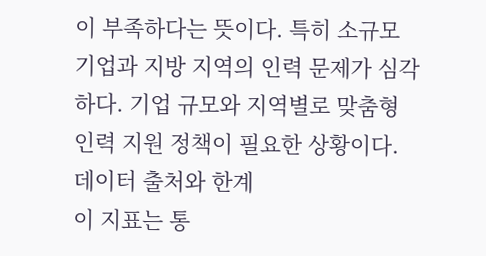이 부족하다는 뜻이다. 특히 소규모 기업과 지방 지역의 인력 문제가 심각하다. 기업 규모와 지역별로 맞춤형 인력 지원 정책이 필요한 상황이다.
데이터 출처와 한계
이 지표는 통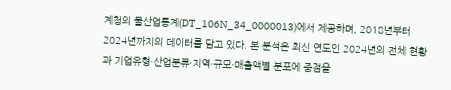계청의 물산업통계(DT_106N_34_0000013)에서 제공하며, 2018년부터 2024년까지의 데이터를 담고 있다. 본 분석은 최신 연도인 2024년의 전체 현황과 기업유형·산업분류·지역·규모·매출액별 분포에 중점을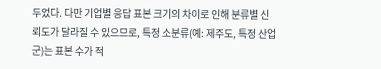두었다. 다만 기업별 응답 표본 크기의 차이로 인해 분류별 신뢰도가 달라질 수 있으므로, 특정 소분류(예: 제주도, 특정 산업군)는 표본 수가 적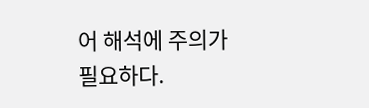어 해석에 주의가 필요하다.